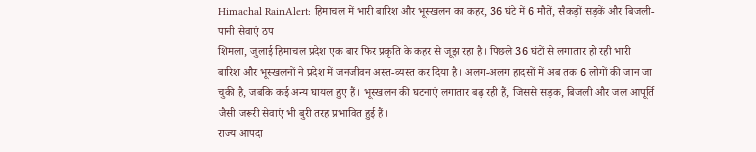Himachal RainAlert: हिमाचल में भारी बारिश और भूस्खलन का कहर, 36 घंटे में 6 मौतें, सैकड़ों सड़कें और बिजली-पानी सेवाएं ठप
शिमला, जुलाई हिमाचल प्रदेश एक बार फिर प्रकृति के कहर से जूझ रहा है। पिछले 36 घंटों से लगातार हो रही भारी बारिश और भूस्खलनों ने प्रदेश में जनजीवन अस्त-व्यस्त कर दिया है। अलग-अलग हादसों में अब तक 6 लोगों की जान जा चुकी है, जबकि कई अन्य घायल हुए हैं। भूस्खलन की घटनाएं लगातार बढ़ रही हैं, जिससे सड़क, बिजली और जल आपूर्ति जैसी जरूरी सेवाएं भी बुरी तरह प्रभावित हुई हैं।
राज्य आपदा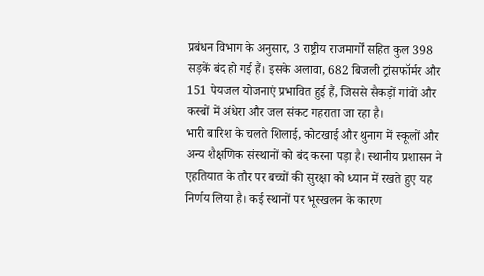प्रबंधन विभाग के अनुसार, 3 राष्ट्रीय राजमार्गों सहित कुल 398 सड़कें बंद हो गई हैं। इसके अलावा, 682 बिजली ट्रांसफॉर्मर और 151 पेयजल योजनाएं प्रभावित हुई हैं, जिससे सैकड़ों गांवों और कस्बों में अंधेरा और जल संकट गहराता जा रहा है।
भारी बारिश के चलते शिलाई, कोटखाई और थुनाग में स्कूलों और अन्य शैक्षणिक संस्थानों को बंद करना पड़ा है। स्थानीय प्रशासन ने एहतियात के तौर पर बच्चों की सुरक्षा को ध्यान में रखते हुए यह निर्णय लिया है। कई स्थानों पर भूस्खलन के कारण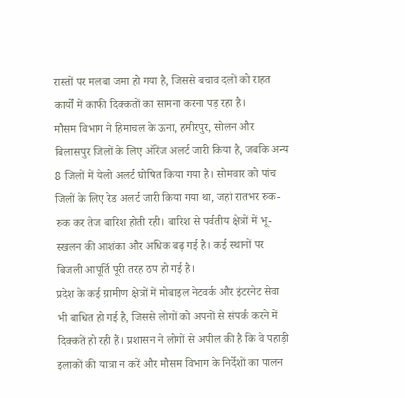रास्तों पर मलबा जमा हो गया है, जिससे बचाव दलों को राहत कार्यों में काफी दिक्कतों का सामना करना पड़ रहा है।
मौसम विभाग ने हिमाचल के ऊना, हमीरपुर, सोलन और बिलासपुर जिलों के लिए ऑरेंज अलर्ट जारी किया है, जबकि अन्य 8 जिलों में येलो अलर्ट घोषित किया गया है। सोमवार को पांच जिलों के लिए रेड अलर्ट जारी किया गया था, जहां रातभर रुक-रुक कर तेज बारिश होती रही। बारिश से पर्वतीय क्षेत्रों में भू-स्खलन की आशंका और अधिक बढ़ गई है। कई स्थानों पर बिजली आपूर्ति पूरी तरह ठप हो गई है।
प्रदेश के कई ग्रामीण क्षेत्रों में मोबाइल नेटवर्क और इंटरनेट सेवा भी बाधित हो गई है, जिससे लोगों को अपनों से संपर्क करने में दिक्कतें हो रही हैं। प्रशासन ने लोगों से अपील की है कि वे पहाड़ी इलाकों की यात्रा न करें और मौसम विभाग के निर्देशों का पालन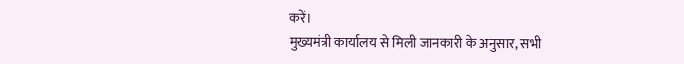करें।
मुख्यमंत्री कार्यालय से मिली जानकारी के अनुसार, सभी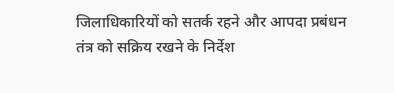जिलाधिकारियों को सतर्क रहने और आपदा प्रबंधन तंत्र को सक्रिय रखने के निर्देश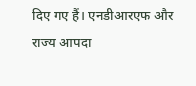दिए गए हैं। एनडीआरएफ और राज्य आपदा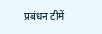प्रबंधन टीमें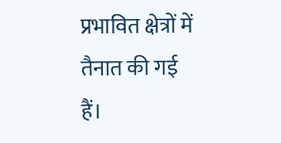प्रभावित क्षेत्रों में तैनात की गई हैं।